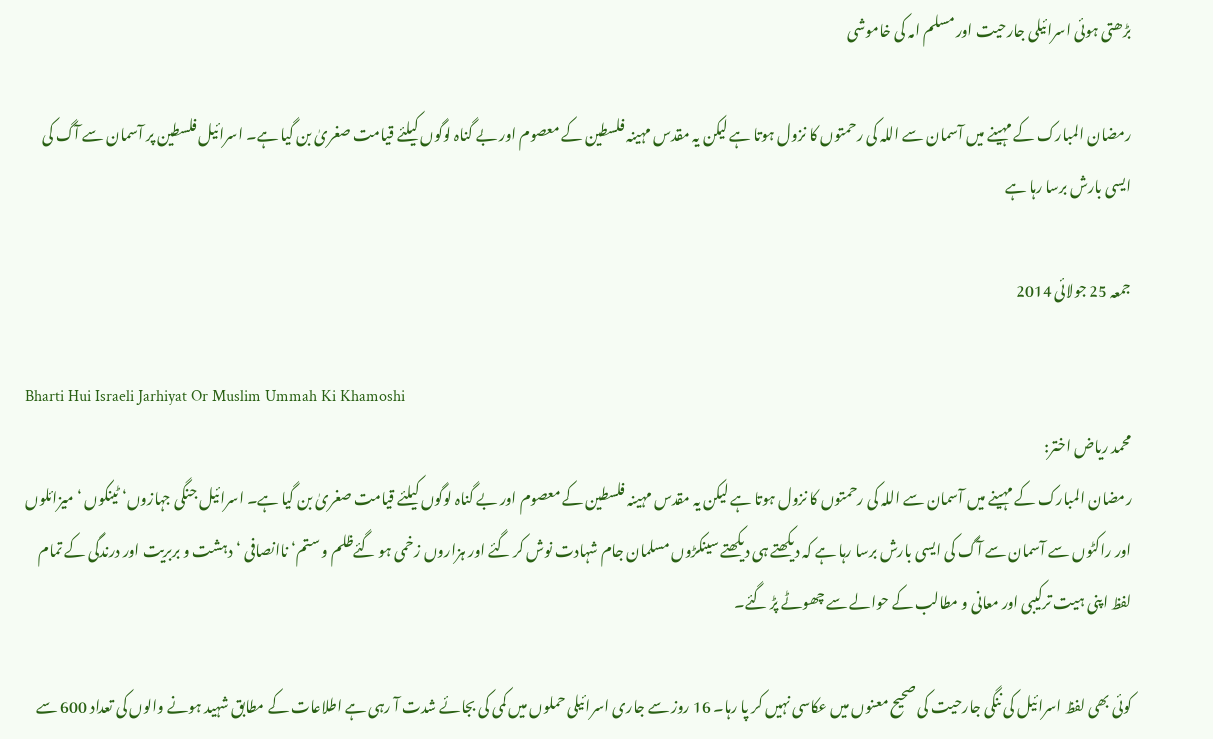بڑھتی ہوئی اسرائیلی جارحیت اور مسلم امہ کی خاموشی

رمضان المبارک کے مہینے میں آسمان سے اللہ کی رحمتوں کا نزول ہوتا ہے لیکن یہ مقدس مہینہ فلسطین کے معصوم اور بے گناہ لوگوں کیلئے قیامت صغریٰ بن گیا ہے۔ اسرائیل فلسطین پر آسمان سے آگ کی ایسی بارش برسا رہا ہے

جمعہ 25 جولائی 2014

Bharti Hui Israeli Jarhiyat Or Muslim Ummah Ki Khamoshi
محمد ریاض اختر:
رمضان المبارک کے مہینے میں آسمان سے اللہ کی رحمتوں کا نزول ہوتا ہے لیکن یہ مقدس مہینہ فلسطین کے معصوم اور بے گناہ لوگوں کیلئے قیامت صغریٰ بن گیا ہے۔ اسرائیل جنگی جہازوں‘ ٹینکوں ‘میزائلوں اور راکٹوں سے آسمان سے آگ کی ایسی بارش برسا رہا ہے کہ دیکھتے ہی دیکھتے سینکڑوں مسلمان جام شہادت نوش کر گئے اور ہزاروں زخمی ہو گئےظلم و ستم‘ ناانصافی ‘ دہشت و بربریت اور درندگی کے تمام لفظ اپنی ہیت ترکیبی اور معانی و مطالب کے حوالے سے چھوٹے پڑ گئے۔

کوئی بھی لفظ اسرائیل کی ننگی جارحیت کی صحیح معنوں میں عکاسی نہیں کر پا رہا۔ 16 روز سے جاری اسرائیلی حملوں میں کمی کی بجائے شدت آ رہی ہے اطلاعات کے مطابق شہید ہونے والوں کی تعداد 600 سے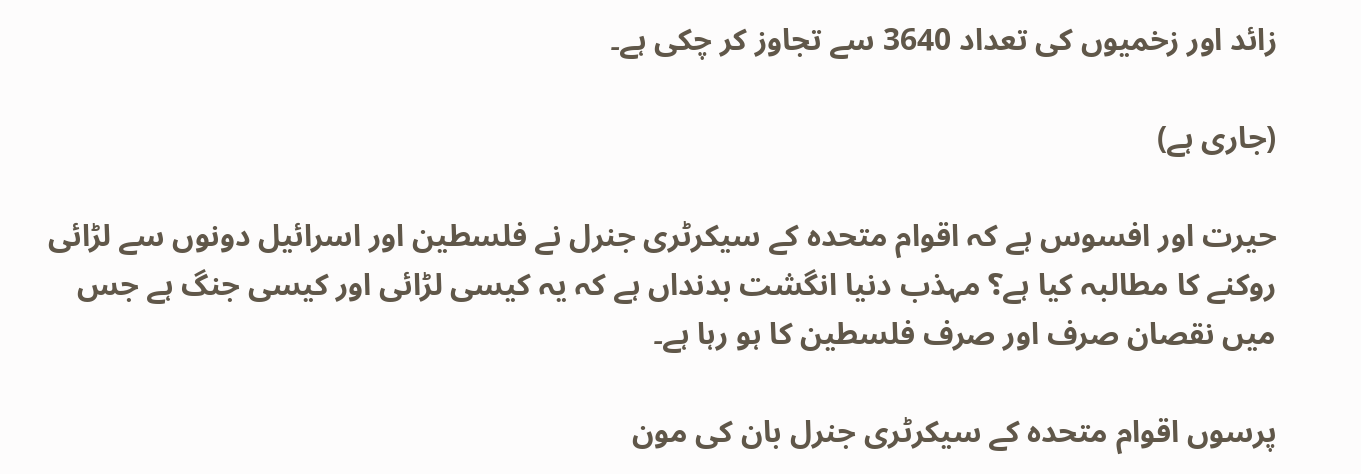زائد اور زخمیوں کی تعداد 3640 سے تجاوز کر چکی ہے۔

(جاری ہے)

حیرت اور افسوس ہے کہ اقوام متحدہ کے سیکرٹری جنرل نے فلسطین اور اسرائیل دونوں سے لڑائی روکنے کا مطالبہ کیا ہے؟ مہذب دنیا انگشت بدنداں ہے کہ یہ کیسی لڑائی اور کیسی جنگ ہے جس میں نقصان صرف اور صرف فلسطین کا ہو رہا ہے۔

پرسوں اقوام متحدہ کے سیکرٹری جنرل بان کی مون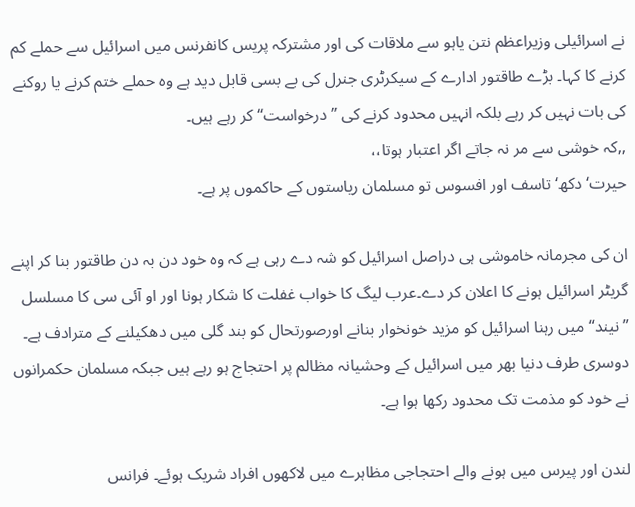نے اسرائیلی وزیراعظم نتن یاہو سے ملاقات کی اور مشترکہ پریس کانفرنس میں اسرائیل سے حملے کم کرنے کا کہا۔ بڑے طاقتور ادارے کے سیکرٹری جنرل کی بے بسی قابل دید ہے وہ حملے ختم کرنے یا روکنے کی بات نہیں کر رہے بلکہ انہیں محدود کرنے کی ”درخواست“ کر رہے ہیں۔
,,کہ خوشی سے مر نہ جاتے اگر اعتبار ہوتا،،
حیرت‘ دکھ‘ تاسف اور افسوس تو مسلمان ریاستوں کے حاکموں پر ہے۔

ان کی مجرمانہ خاموشی ہی دراصل اسرائیل کو شہ دے رہی ہے کہ وہ خود دن بہ دن طاقتور بنا کر اپنے گریٹر اسرائیل ہونے کا اعلان کر دے۔عرب لیگ کا خواب غفلت کا شکار ہونا اور او آئی سی کا مسلسل ”نیند“ میں رہنا اسرائیل کو مزید خونخوار بنانے اورصورتحال کو بند گلی میں دھکیلنے کے مترادف ہے۔ دوسری طرف دنیا بھر میں اسرائیل کے وحشیانہ مظالم پر احتجاج ہو رہے ہیں جبکہ مسلمان حکمرانوں نے خود کو مذمت تک محدود رکھا ہوا ہے۔

لندن اور پیرس میں ہونے والے احتجاجی مظاہرے میں لاکھوں افراد شریک ہوئے۔ فرانس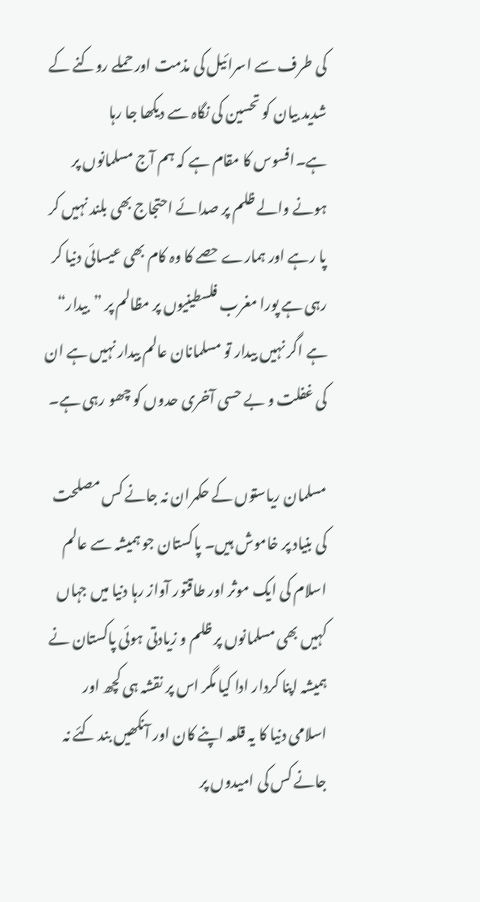کی طرف سے اسرائیل کی مذمت اور حملے روکنے کے شدید بیان کو تحسین کی نگاہ سے دیکھا جا رہا ہے۔افسوس کا مقام ہے کہ ہم آج مسلمانوں پر ہونے والے ظلم پر صدائے احتجاج بھی بلند نہیں کر پا رہے اور ہمارے حصے کا وہ کام بھی عیسائی دنیا کر رہی ہے پورا مغرب فلسطینیوں پر مظالم پر ”بیدار“ ہے اگر نہیں بیدار تو مسلمانان عالم بیدار نہیں ہے ان کی غفلت و بے حسی آخری حدوں کو چھو رہی ہے۔

مسلمان ریاستوں کے حکمران نہ جانے کس مصلحت کی بنیاد پر خاموش ہیں۔ پاکستان جو ہمیشہ سے عالم اسلام کی ایک موثر اور طاقتور آواز رہا دنیا میں جہاں کہیں بھی مسلمانوں پر ظلم و زیادتی ہوئی پاکستان نے ہمیشہ اپنا کردار ادا کیا مگر اس پر نقشہ ہی کچھ اور اسلامی دنیا کا یہ قلعہ اپنے کان اور آنکھیں بند کئے نہ جانے کس کی امیدوں پر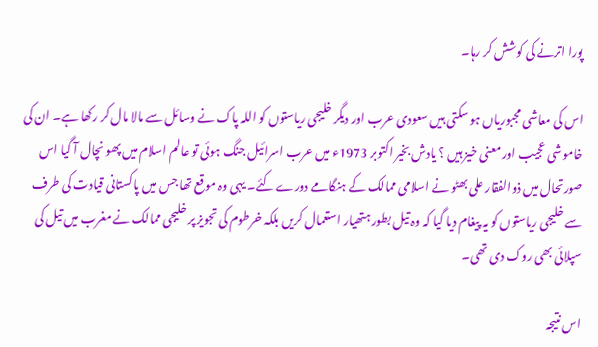پورا اترنے کی کوشش کر رہا۔

اس کی معاشی مجبوریاں ہو سکتی ہیں سعودی عرب اور دیگر خلیجی ریاستوں کو اللہ پاک نے وسائل سے مالا مال کر رکھا ہے۔ ان کی خاموشی عجیب اور معنی خیز ہیں ؟ یادش بخیر اکتوبر 1973ء میں عرب اسرائیل جنگ ہوئی تو عالم اسلام میں پھو نچال آ گیا اس صورتحال میں ذوالفقار علی بھٹو نے اسلامی ممالک کے ہنگامے دورے کئے۔ یہی وہ موقع تھا جس میں پاکستانی قیادت کی طرف سے خلیجی ریاستوں کو یہ پیغام دیا گیا کہ وہ تیل بطور ہتھیار استعمال کریں بلکہ خرطوم کی تجویز پر خلیجی ممالک نے مغرب میں تیل کی سپلائی بھی روک دی تھی۔

اس نتیجہ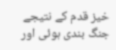خیز قدم کے نتیجے جنگ بندی ہوئی اور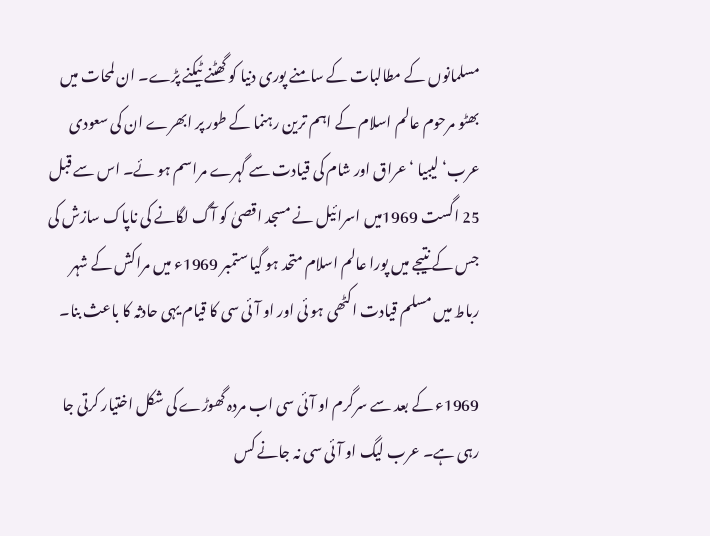مسلمانوں کے مطالبات کے سامنے پوری دنیا کو گھٹنے ٹیکنے پڑے۔ ان لمحات میں بھٹو مرحوم عالم اسلام کے اہم ترین رہنما کے طور پر ابھرے ان کی سعودی عرب‘ لیبیا ‘ عراق اور شام کی قیادت سے گہرے مراسم ہو ئے۔ اس سے قبل 25 اگست 1969میں اسرائیل نے مسجد اقصیٰ کو آگ لگانے کی ناپاک سازش کی جس کے نتیجے میں پورا عالم اسلام متحد ہو گیا ستمبر 1969ء میں مراکش کے شہر رباط میں مسلم قیادت اکٹھی ہو ئی اور او آئی سی کا قیام یہی حادثہ کا باعث بنا۔

1969ء کے بعد سے سرگرم او آئی سی اب مردہ گھوڑے کی شکل اختیار کرتی جا رہی ہے۔ عرب لیگ او آئی سی نہ جانے کس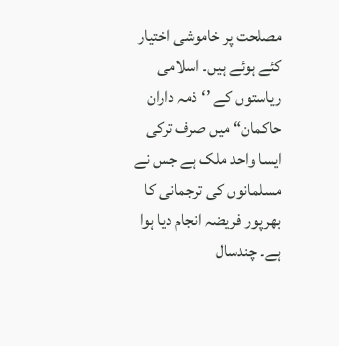مصلحت پر خاموشی اختیار کئے ہوئے ہیں۔ اسلامی ریاستوں کے ’‘ذمہ داران حاکمان“ میں صرف ترکی ایسا واحد ملک ہے جس نے مسلمانوں کی ترجمانی کا بھرپور فریضہ انجام دیا ہوا ہے۔ چندسال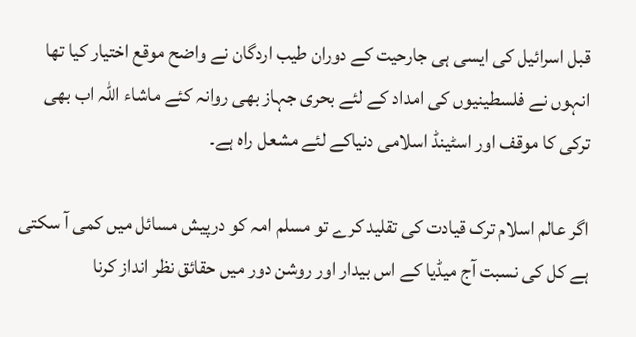قبل اسرائیل کی ایسی ہی جارحیت کے دوران طیب اردگان نے واضح موقع اختیار کیا تھا انہوں نے فلسطینیوں کی امداد کے لئے بحری جہاز بھی روانہ کئے ماشاء اللہ اب بھی ترکی کا موقف اور اسٹینڈ اسلامی دنیاکے لئے مشعل راہ ہے۔

اگر عالم اسلام ترک قیادت کی تقلید کرے تو مسلم امہ کو درپیش مسائل میں کمی آ سکتی ہے کل کی نسبت آج میڈیا کے اس بیدار اور روشن دور میں حقائق نظر انداز کرنا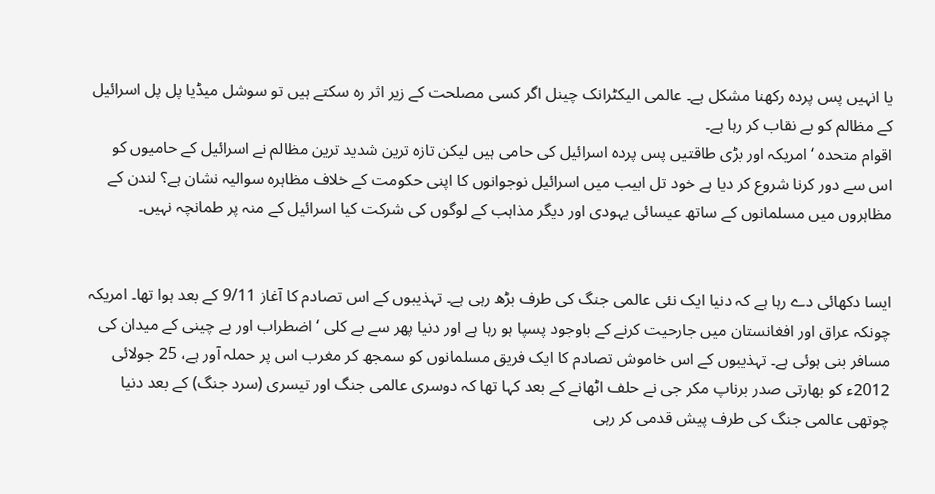یا انہیں پس پردہ رکھنا مشکل ہے۔ عالمی الیکٹرانک چینل اگر کسی مصلحت کے زیر اثر رہ سکتے ہیں تو سوشل میڈیا پل پل اسرائیل کے مظالم کو بے نقاب کر رہا ہے۔
اقوام متحدہ ‘ امریکہ اور بڑی طاقتیں پس پردہ اسرائیل کی حامی ہیں لیکن تازہ ترین شدید ترین مظالم نے اسرائیل کے حامیوں کو اس سے دور کرنا شروع کر دیا ہے خود تل ابیب میں اسرائیل نوجوانوں کا اپنی حکومت کے خلاف مظاہرہ سوالیہ نشان ہے؟ لندن کے مظاہروں میں مسلمانوں کے ساتھ عیسائی یہودی اور دیگر مذاہب کے لوگوں کی شرکت کیا اسرائیل کے منہ پر طمانچہ نہیں۔


ایسا دکھائی دے رہا ہے کہ دنیا ایک نئی عالمی جنگ کی طرف بڑھ رہی ہے۔ تہذیبوں کے اس تصادم کا آغاز 9/11 کے بعد ہوا تھا۔ امریکہ چونکہ عراق اور افغانستان میں جارحیت کرنے کے باوجود پسپا ہو رہا ہے اور دنیا پھر سے بے کلی ‘ اضطراب اور بے چینی کے میدان کی مسافر بنی ہوئی ہے۔ تہذیبوں کے اس خاموش تصادم کا ایک فریق مسلمانوں کو سمجھ کر مغرب اس پر حملہ آور ہے، 25 جولائی 2012ء کو بھارتی صدر برناپ مکر جی نے حلف اٹھانے کے بعد کہا تھا کہ دوسری عالمی جنگ اور تیسری (سرد جنگ) کے بعد دنیا چوتھی عالمی جنگ کی طرف پیش قدمی کر رہی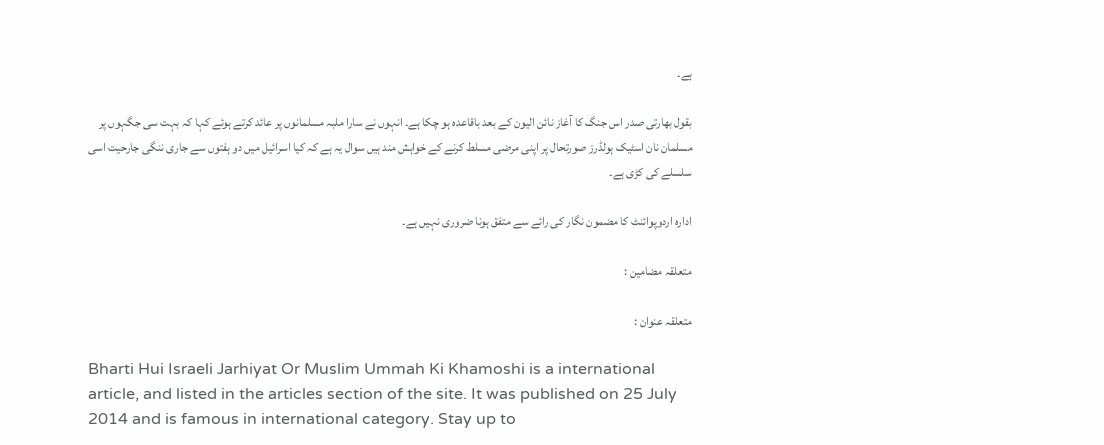ہے۔

بقول بھارتی صدر اس جنگ کا آغاز نائن الیون کے بعد باقاعدہ ہو چکا ہے۔ انہوں نے سارا ملبہ مسلمانوں پر عائد کرتے ہوئے کہا کہ بہت سی جگہوں پر مسلمان نان اسٹیک ہولڈرز صورتحال پر اپنی مرضی مسلط کرنے کے خواہش مند ہیں سوال یہ ہے کہ کیا اسرائیل میں دو ہفتوں سے جاری ننگی جارحیت اسی سلسلے کی کڑی ہے۔

ادارہ اردوپوائنٹ کا مضمون نگار کی رائے سے متفق ہونا ضروری نہیں ہے۔

متعلقہ مضامین :

متعلقہ عنوان :

Bharti Hui Israeli Jarhiyat Or Muslim Ummah Ki Khamoshi is a international article, and listed in the articles section of the site. It was published on 25 July 2014 and is famous in international category. Stay up to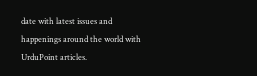date with latest issues and happenings around the world with UrduPoint articles.